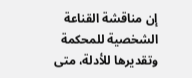إن مناقشة القناعة الشخصية للمحكمة وتقديرها للأدلة، متى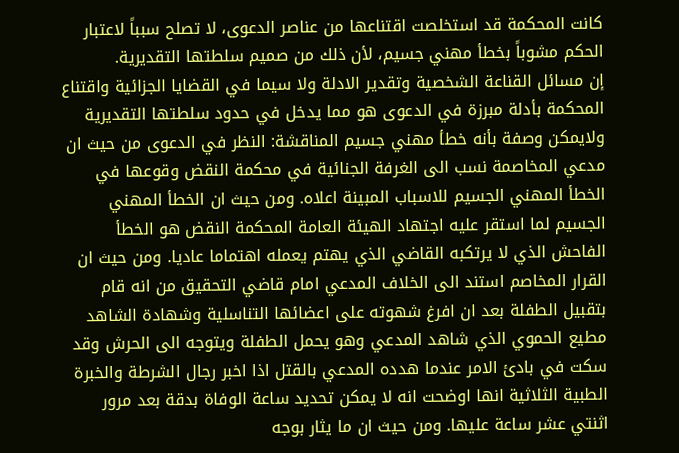كانت المحكمة قد استخلصت اقتناعها من عناصر الدعوى، لا تصلح سبباً لاعتبار الحكم مشوباً بخطأ مهني جسيم، لأن ذلك من صميم سلطتها التقديرية.
إن مسائل القناعة الشخصية وتقدير الادلة ولا سيما في القضايا الجزائية واقتناع المحكمة بأدلة مبرزة في الدعوى هو مما يدخل في حدود سلطتها التقديرية ولايمكن وصفة بأنه خطأ مهني جسيم المناقشة: النظر في الدعوى من حيث ان مدعي المخاصمة نسب الى الغرفة الجنائية في محكمة النقض وقوعها في الخطأ المهني الجسيم للاسباب المبينة اعلاه. ومن حيث ان الخطأ المهني الجسيم لما استقر عليه اجتهاد الهيئة العامة المحكمة النقض هو الخطأ الفاحش الذي لا يرتكبه القاضي الذي يهتم يعمله اهتماما عاديا. ومن حيث ان القرار المخاصم استند الى الخلاف المدعي امام قاضي التحقيق من انه قام بتقبيل الطفلة بعد ان افرغ شهوته على اعضائها التناسلية وشهادة الشاهد مطيع الحموي الذي شاهد المدعي وهو يحمل الطفلة ويتوجه الى الحرش وقد سكت في بادئ الامر عندما هدده المدعي بالقتل اذا اخبر رجال الشرطة والخبرة الطبية الثلاثية انها اوضحت انه لا يمكن تحديد ساعة الوفاة بدقة بعد مرور اثنتي عشر ساعة عليها. ومن حيث ان ما يثار بوجه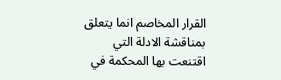القرار المخاصم انما يتعلق بمناقشة الادلة التي اقتنعت بها المحكمة في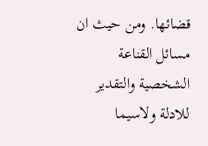قضائها. ومن حيث ان مسائل القناعة الشخصية والتقدير للادلة ولاسيما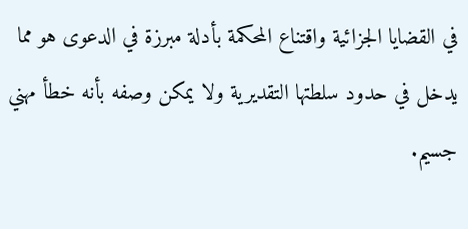في القضايا الجزائية واقتناع المحكمة بأدلة مبرزة في الدعوى هو مما يدخل في حدود سلطتها التقديرية ولا يمكن وصفه بأنه خطأ مهني جسيم.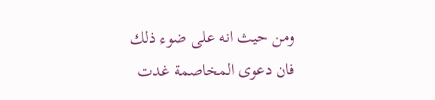ومن حيث انه على ضوء ذلك فان دعوى المخاصمة غدت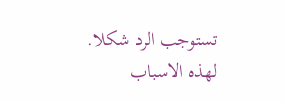تستوجب الرد شكلا. لهذه الاسباب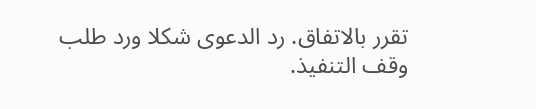تقرر بالاتفاق. رد الدعوى شكلا ورد طلب وقف التنفيذ.